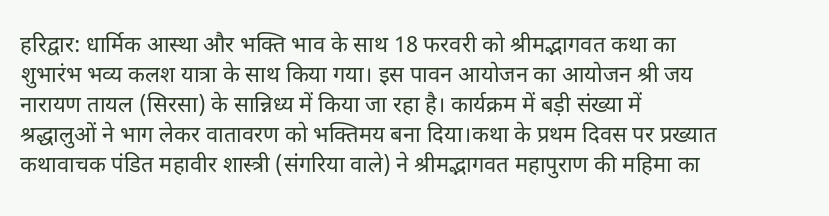हरिद्वार: धार्मिक आस्था और भक्ति भाव के साथ 18 फरवरी को श्रीमद्भागवत कथा का शुभारंभ भव्य कलश यात्रा के साथ किया गया। इस पावन आयोजन का आयोजन श्री जय नारायण तायल (सिरसा) के सान्निध्य में किया जा रहा है। कार्यक्रम में बड़ी संख्या में श्रद्धालुओं ने भाग लेकर वातावरण को भक्तिमय बना दिया।कथा के प्रथम दिवस पर प्रख्यात कथावाचक पंडित महावीर शास्त्री (संगरिया वाले) ने श्रीमद्भागवत महापुराण की महिमा का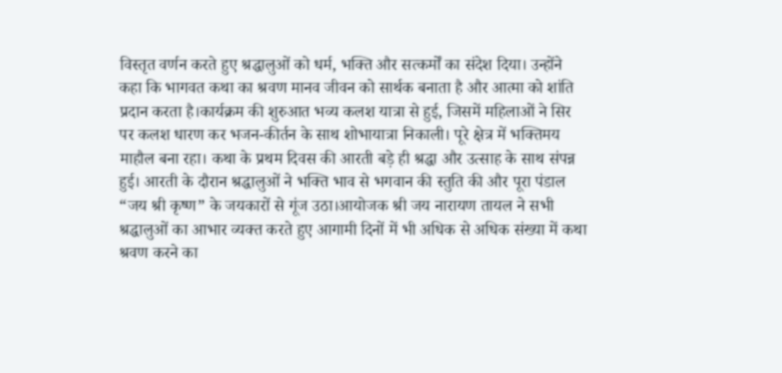विस्तृत वर्णन करते हुए श्रद्धालुओं को धर्म, भक्ति और सत्कर्मों का संदेश दिया। उन्होंने कहा कि भागवत कथा का श्रवण मानव जीवन को सार्थक बनाता है और आत्मा को शांति प्रदान करता है।कार्यक्रम की शुरुआत भव्य कलश यात्रा से हुई, जिसमें महिलाओं ने सिर पर कलश धारण कर भजन-कीर्तन के साथ शोभायात्रा निकाली। पूरे क्षेत्र में भक्तिमय माहौल बना रहा। कथा के प्रथम दिवस की आरती बड़े ही श्रद्धा और उत्साह के साथ संपन्न हुई। आरती के दौरान श्रद्धालुओं ने भक्ति भाव से भगवान की स्तुति की और पूरा पंडाल “जय श्री कृष्ण” के जयकारों से गूंज उठा।आयोजक श्री जय नारायण तायल ने सभी श्रद्धालुओं का आभार व्यक्त करते हुए आगामी दिनों में भी अधिक से अधिक संख्या में कथा श्रवण करने का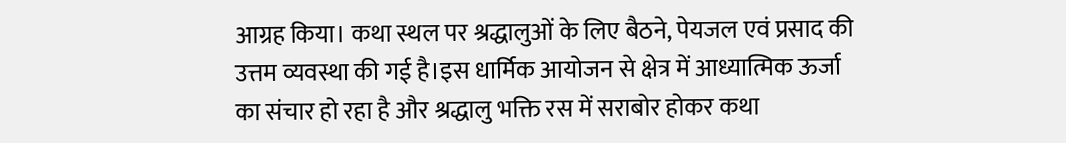आग्रह किया। कथा स्थल पर श्रद्धालुओं के लिए बैठने, पेयजल एवं प्रसाद की उत्तम व्यवस्था की गई है।इस धार्मिक आयोजन से क्षेत्र में आध्यात्मिक ऊर्जा का संचार हो रहा है और श्रद्धालु भक्ति रस में सराबोर होकर कथा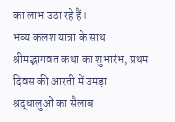का लाभ उठा रहे हैं।
भव्य कलश यात्रा के साथ श्रीमद्भागवत कथा का शुभारंभ, प्रथम दिवस की आरती में उमड़ा श्रद्धालुओं का सैलाब